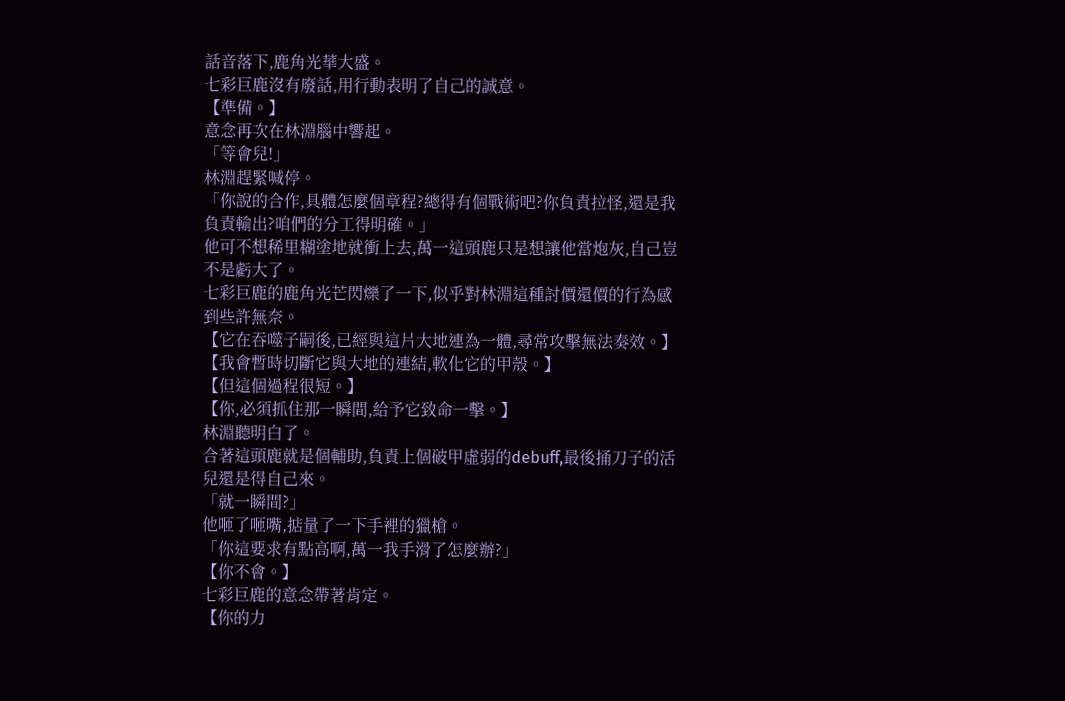話音落下,鹿角光華大盛。
七彩巨鹿沒有廢話,用行動表明了自己的誠意。
【準備。】
意念再次在林淵腦中響起。
「等會兒!」
林淵趕緊喊停。
「你說的合作,具體怎麼個章程?總得有個戰術吧?你負責拉怪,還是我負責輸出?咱們的分工得明確。」
他可不想稀里糊塗地就衝上去,萬一這頭鹿只是想讓他當炮灰,自己豈不是虧大了。
七彩巨鹿的鹿角光芒閃爍了一下,似乎對林淵這種討價還價的行為感到些許無奈。
【它在吞噬子嗣後,已經與這片大地連為一體,尋常攻擊無法奏效。】
【我會暫時切斷它與大地的連結,軟化它的甲殼。】
【但這個過程很短。】
【你,必須抓住那一瞬間,給予它致命一擊。】
林淵聽明白了。
合著這頭鹿就是個輔助,負責上個破甲虛弱的debuff,最後捅刀子的活兒還是得自己來。
「就一瞬間?」
他咂了咂嘴,掂量了一下手裡的獵槍。
「你這要求有點高啊,萬一我手滑了怎麼辦?」
【你不會。】
七彩巨鹿的意念帶著肯定。
【你的力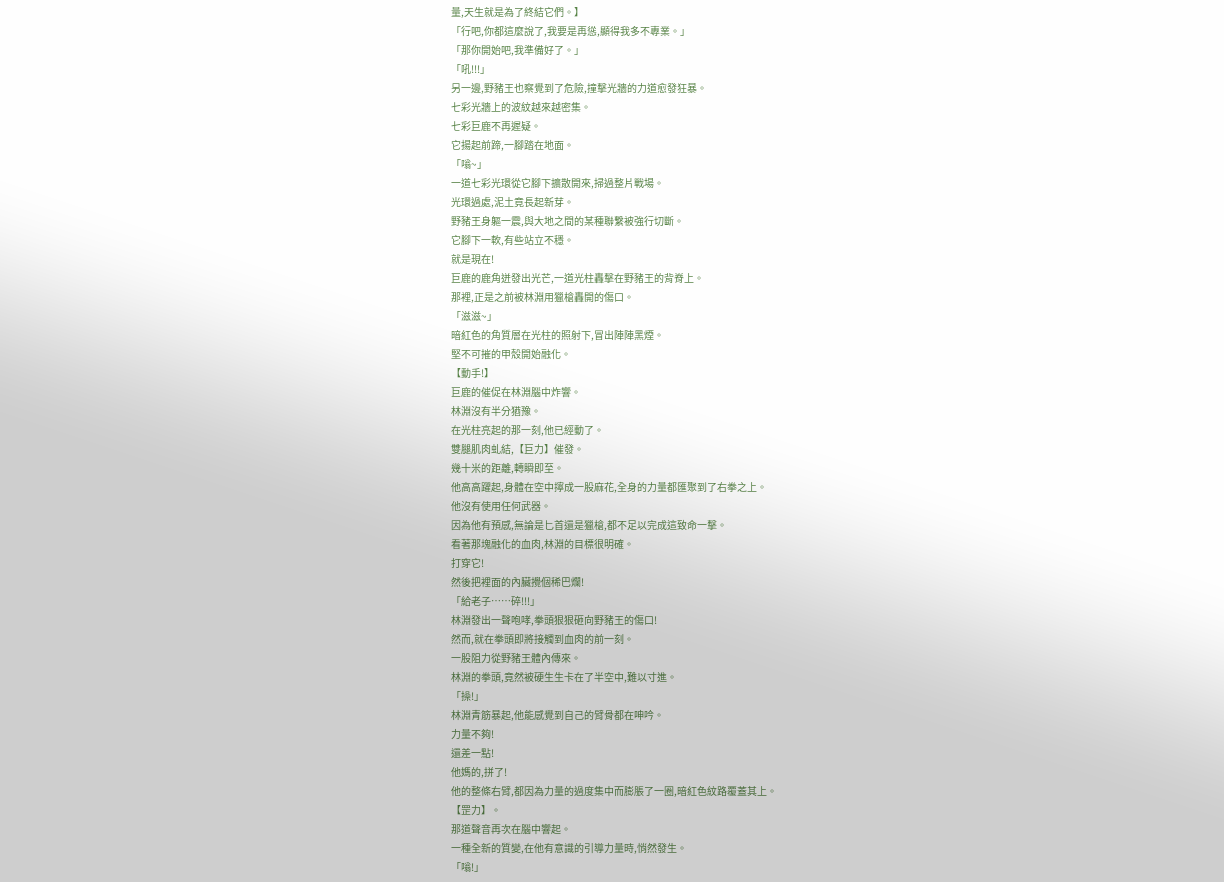量,天生就是為了終結它們。】
「行吧,你都這麼說了,我要是再慫,顯得我多不專業。」
「那你開始吧,我準備好了。」
「吼!!!」
另一邊,野豬王也察覺到了危險,撞擊光牆的力道愈發狂暴。
七彩光牆上的波紋越來越密集。
七彩巨鹿不再遲疑。
它揚起前蹄,一腳踏在地面。
「嗡~」
一道七彩光環從它腳下擴散開來,掃過整片戰場。
光環過處,泥土竟長起新芽。
野豬王身軀一震,與大地之間的某種聯繫被強行切斷。
它腳下一軟,有些站立不穩。
就是現在!
巨鹿的鹿角迸發出光芒,一道光柱轟擊在野豬王的背脊上。
那裡,正是之前被林淵用獵槍轟開的傷口。
「滋滋~」
暗紅色的角質層在光柱的照射下,冒出陣陣黑煙。
堅不可摧的甲殼開始融化。
【動手!】
巨鹿的催促在林淵腦中炸響。
林淵沒有半分猶豫。
在光柱亮起的那一刻,他已經動了。
雙腿肌肉虬結,【巨力】催發。
幾十米的距離,轉瞬即至。
他高高躍起,身體在空中擰成一股麻花,全身的力量都匯聚到了右拳之上。
他沒有使用任何武器。
因為他有預感,無論是匕首還是獵槍,都不足以完成這致命一擊。
看著那塊融化的血肉,林淵的目標很明確。
打穿它!
然後把裡面的內臟攪個稀巴爛!
「給老子……碎!!!」
林淵發出一聲咆哮,拳頭狠狠砸向野豬王的傷口!
然而,就在拳頭即將接觸到血肉的前一刻。
一股阻力從野豬王體內傳來。
林淵的拳頭,竟然被硬生生卡在了半空中,難以寸進。
「操!」
林淵青筋暴起,他能感覺到自己的臂骨都在呻吟。
力量不夠!
還差一點!
他媽的,拼了!
他的整條右臂,都因為力量的過度集中而膨脹了一圈,暗紅色紋路覆蓋其上。
【罡力】。
那道聲音再次在腦中響起。
一種全新的質變,在他有意識的引導力量時,悄然發生。
「嗡!」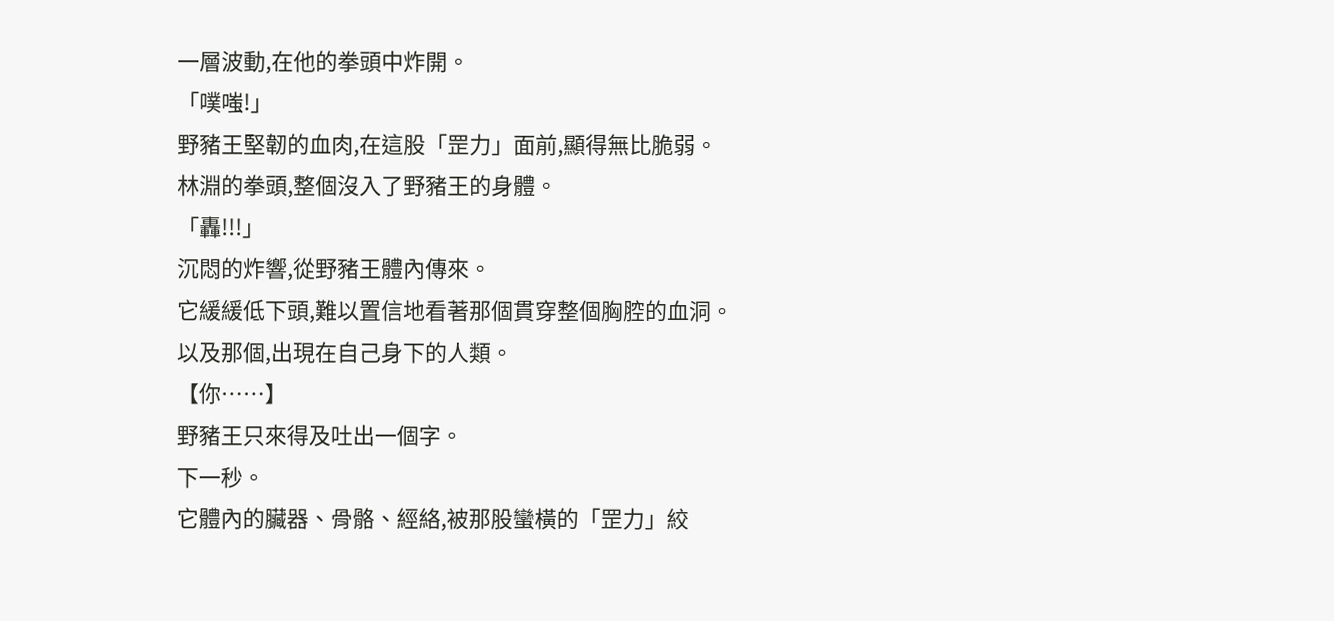一層波動,在他的拳頭中炸開。
「噗嗤!」
野豬王堅韌的血肉,在這股「罡力」面前,顯得無比脆弱。
林淵的拳頭,整個沒入了野豬王的身體。
「轟!!!」
沉悶的炸響,從野豬王體內傳來。
它緩緩低下頭,難以置信地看著那個貫穿整個胸腔的血洞。
以及那個,出現在自己身下的人類。
【你……】
野豬王只來得及吐出一個字。
下一秒。
它體內的臟器、骨骼、經絡,被那股蠻橫的「罡力」絞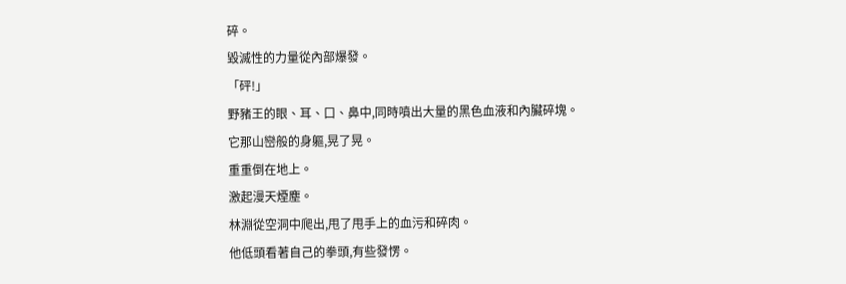碎。
毀滅性的力量從內部爆發。
「砰!」
野豬王的眼、耳、口、鼻中,同時噴出大量的黑色血液和內臟碎塊。
它那山巒般的身軀,晃了晃。
重重倒在地上。
激起漫天煙塵。
林淵從空洞中爬出,甩了甩手上的血污和碎肉。
他低頭看著自己的拳頭,有些發愣。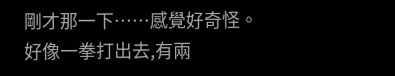剛才那一下……感覺好奇怪。
好像一拳打出去,有兩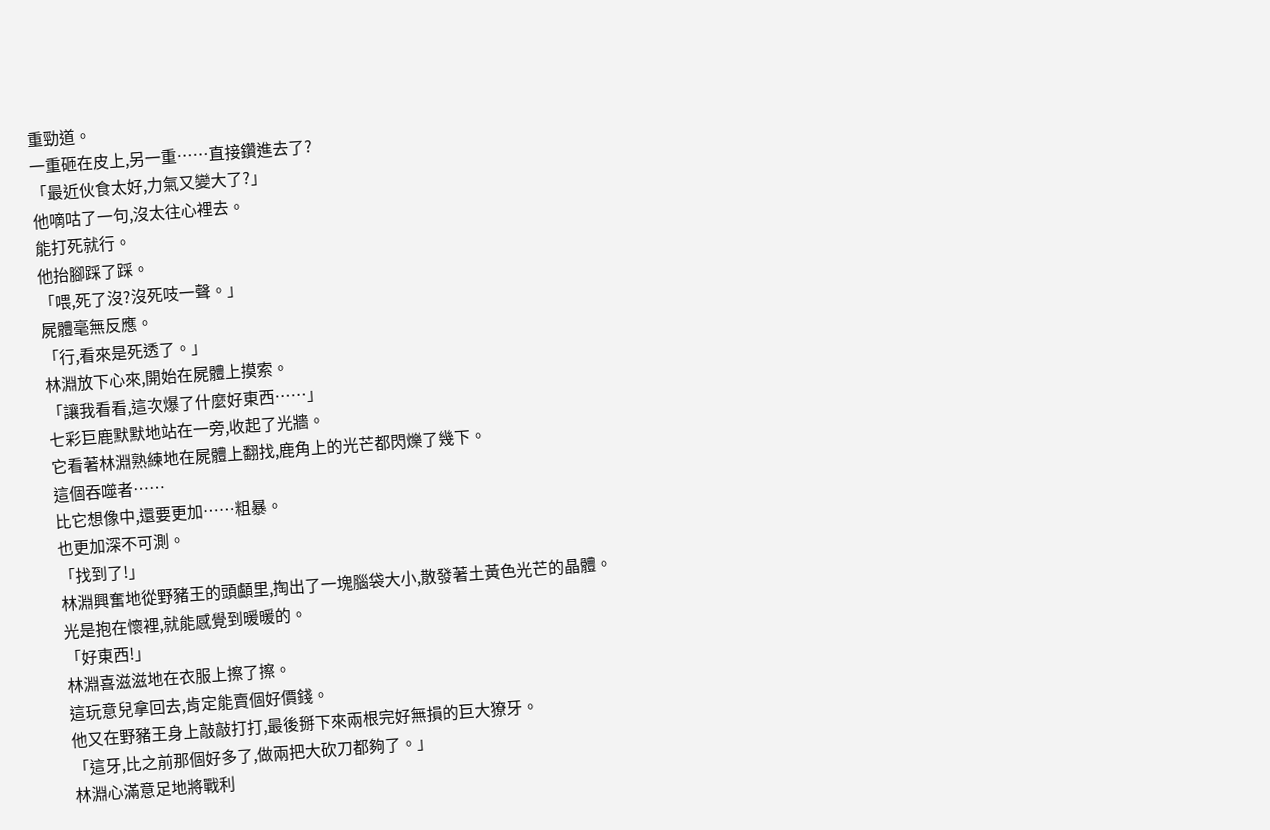重勁道。
一重砸在皮上,另一重……直接鑽進去了?
「最近伙食太好,力氣又變大了?」
他嘀咕了一句,沒太往心裡去。
能打死就行。
他抬腳踩了踩。
「喂,死了沒?沒死吱一聲。」
屍體毫無反應。
「行,看來是死透了。」
林淵放下心來,開始在屍體上摸索。
「讓我看看,這次爆了什麼好東西……」
七彩巨鹿默默地站在一旁,收起了光牆。
它看著林淵熟練地在屍體上翻找,鹿角上的光芒都閃爍了幾下。
這個吞噬者……
比它想像中,還要更加……粗暴。
也更加深不可測。
「找到了!」
林淵興奮地從野豬王的頭顱里,掏出了一塊腦袋大小,散發著土黃色光芒的晶體。
光是抱在懷裡,就能感覺到暖暖的。
「好東西!」
林淵喜滋滋地在衣服上擦了擦。
這玩意兒拿回去,肯定能賣個好價錢。
他又在野豬王身上敲敲打打,最後掰下來兩根完好無損的巨大獠牙。
「這牙,比之前那個好多了,做兩把大砍刀都夠了。」
林淵心滿意足地將戰利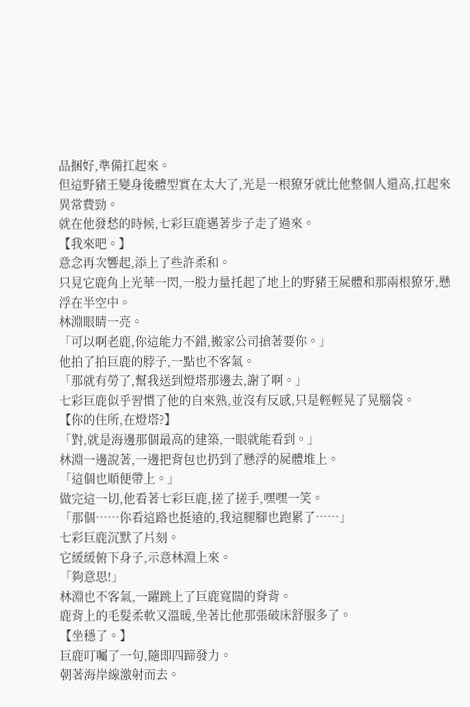品捆好,準備扛起來。
但這野豬王變身後體型實在太大了,光是一根獠牙就比他整個人還高,扛起來異常費勁。
就在他發愁的時候,七彩巨鹿邁著步子走了過來。
【我來吧。】
意念再次響起,添上了些許柔和。
只見它鹿角上光華一閃,一股力量托起了地上的野豬王屍體和那兩根獠牙,懸浮在半空中。
林淵眼睛一亮。
「可以啊老鹿,你這能力不錯,搬家公司搶著要你。」
他拍了拍巨鹿的脖子,一點也不客氣。
「那就有勞了,幫我送到燈塔那邊去,謝了啊。」
七彩巨鹿似乎習慣了他的自來熟,並沒有反感,只是輕輕晃了晃腦袋。
【你的住所,在燈塔?】
「對,就是海邊那個最高的建築,一眼就能看到。」
林淵一邊說著,一邊把背包也扔到了懸浮的屍體堆上。
「這個也順便帶上。」
做完這一切,他看著七彩巨鹿,搓了搓手,嘿嘿一笑。
「那個……你看這路也挺遠的,我這腿腳也跑累了……」
七彩巨鹿沉默了片刻。
它緩緩俯下身子,示意林淵上來。
「夠意思!」
林淵也不客氣,一躍跳上了巨鹿寬闊的脊背。
鹿背上的毛髮柔軟又溫暖,坐著比他那張破床舒服多了。
【坐穩了。】
巨鹿叮囑了一句,隨即四蹄發力。
朝著海岸線激射而去。